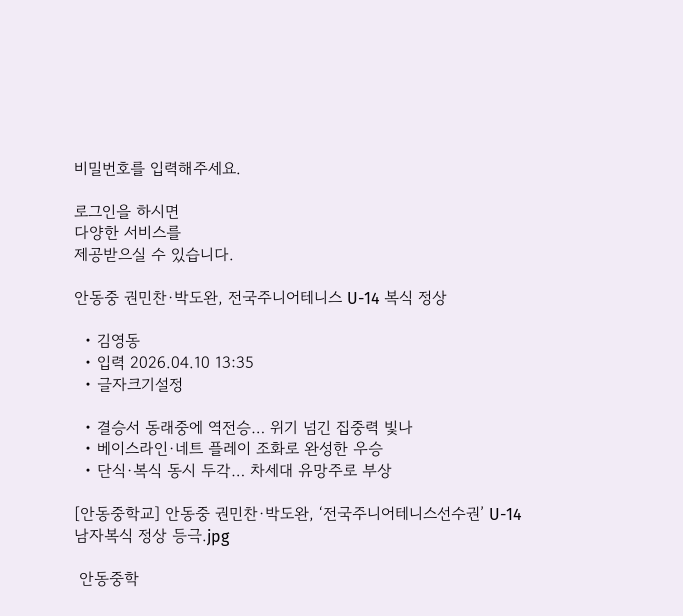비밀번호를 입력해주세요.

로그인을 하시면
다양한 서비스를
제공받으실 수 있습니다.

안동중 권민찬·박도완, 전국주니어테니스 U-14 복식 정상

  • 김영동
  • 입력 2026.04.10 13:35
  • 글자크기설정

  • 결승서 동래중에 역전승… 위기 넘긴 집중력 빛나
  • 베이스라인·네트 플레이 조화로 완성한 우승
  • 단식·복식 동시 두각… 차세대 유망주로 부상

[안동중학교] 안동중 권민찬·박도완, ‘전국주니어테니스선수권’ U-14 남자복식 정상 등극.jpg

 안동중학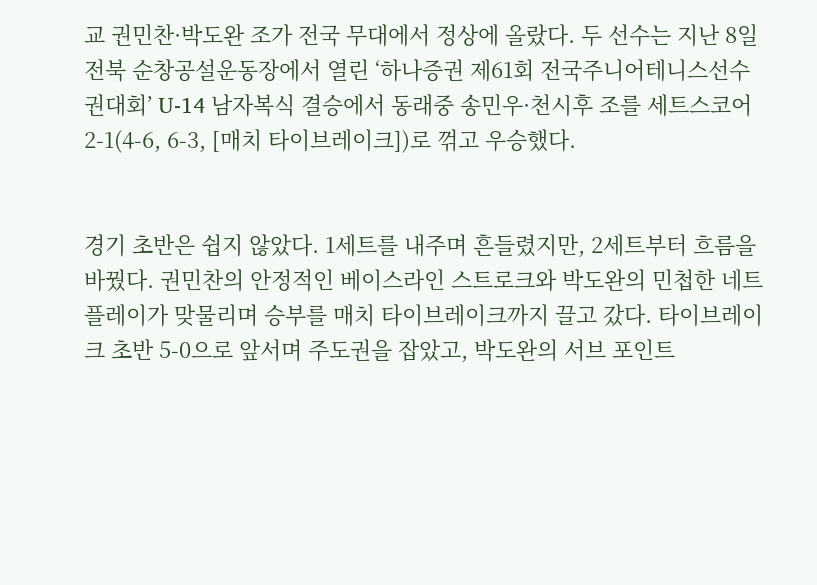교 권민찬·박도완 조가 전국 무대에서 정상에 올랐다. 두 선수는 지난 8일 전북 순창공설운동장에서 열린 ‘하나증권 제61회 전국주니어테니스선수권대회’ U-14 남자복식 결승에서 동래중 송민우·천시후 조를 세트스코어 2-1(4-6, 6-3, [매치 타이브레이크])로 꺾고 우승했다.


경기 초반은 쉽지 않았다. 1세트를 내주며 흔들렸지만, 2세트부터 흐름을 바꿨다. 권민찬의 안정적인 베이스라인 스트로크와 박도완의 민첩한 네트 플레이가 맞물리며 승부를 매치 타이브레이크까지 끌고 갔다. 타이브레이크 초반 5-0으로 앞서며 주도권을 잡았고, 박도완의 서브 포인트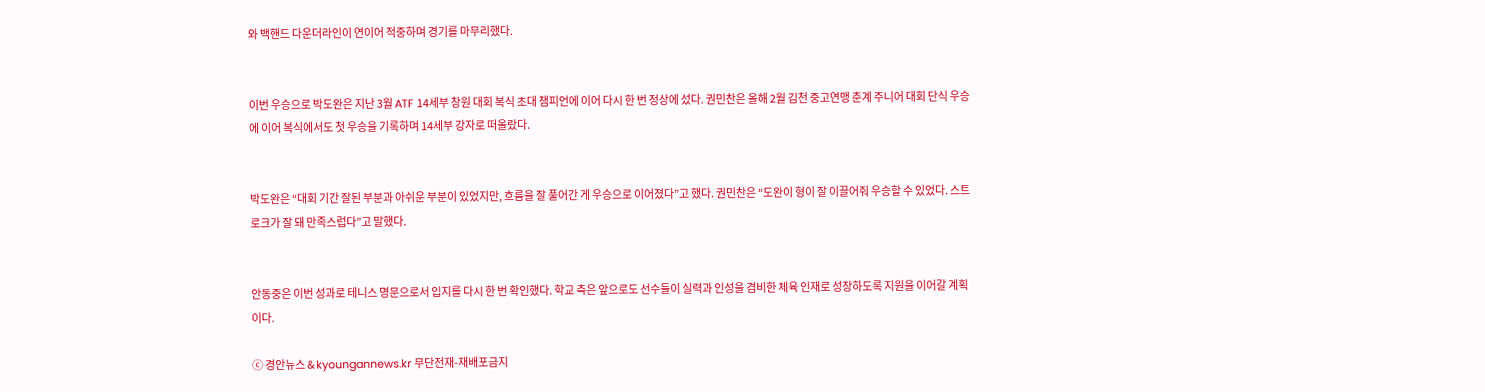와 백핸드 다운더라인이 연이어 적중하며 경기를 마무리했다.


이번 우승으로 박도완은 지난 3월 ATF 14세부 창원 대회 복식 초대 챔피언에 이어 다시 한 번 정상에 섰다. 권민찬은 올해 2월 김천 중고연맹 춘계 주니어 대회 단식 우승에 이어 복식에서도 첫 우승을 기록하며 14세부 강자로 떠올랐다.


박도완은 “대회 기간 잘된 부분과 아쉬운 부분이 있었지만, 흐름을 잘 풀어간 게 우승으로 이어졌다”고 했다. 권민찬은 “도완이 형이 잘 이끌어줘 우승할 수 있었다. 스트로크가 잘 돼 만족스럽다”고 말했다.


안동중은 이번 성과로 테니스 명문으로서 입지를 다시 한 번 확인했다. 학교 측은 앞으로도 선수들이 실력과 인성을 겸비한 체육 인재로 성장하도록 지원을 이어갈 계획이다.

ⓒ 경안뉴스 & kyoungannews.kr 무단전재-재배포금지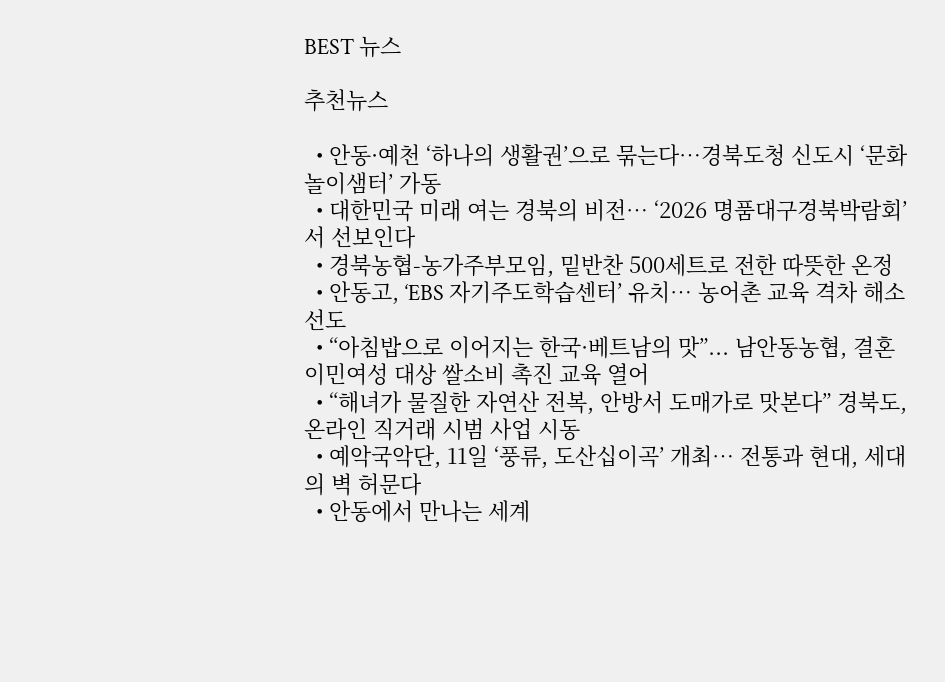BEST 뉴스

추천뉴스

  • 안동·예천 ‘하나의 생활권’으로 묶는다…경북도청 신도시 ‘문화놀이샘터’ 가동
  • 대한민국 미래 여는 경북의 비전… ‘2026 명품대구경북박람회’서 선보인다
  • 경북농협-농가주부모임, 밑반찬 500세트로 전한 따뜻한 온정
  • 안동고, ‘EBS 자기주도학습센터’ 유치… 농어촌 교육 격차 해소 선도
  • “아침밥으로 이어지는 한국·베트남의 맛”... 남안동농협, 결혼이민여성 대상 쌀소비 촉진 교육 열어
  • “해녀가 물질한 자연산 전복, 안방서 도매가로 맛본다” 경북도, 온라인 직거래 시범 사업 시동
  • 예악국악단, 11일 ‘풍류, 도산십이곡’ 개최… 전통과 현대, 세대의 벽 허문다
  • 안동에서 만나는 세계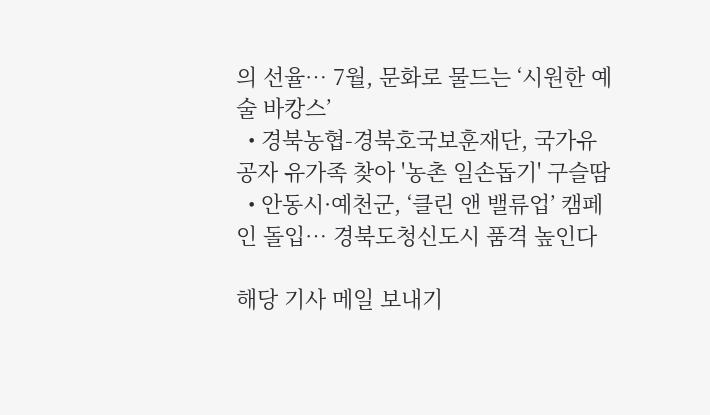의 선율… 7월, 문화로 물드는 ‘시원한 예술 바캉스’
  • 경북농협-경북호국보훈재단, 국가유공자 유가족 찾아 '농촌 일손돕기' 구슬땀
  • 안동시·예천군, ‘클린 앤 밸류업’ 캠페인 돌입… 경북도청신도시 품격 높인다

해당 기사 메일 보내기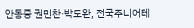안동중 권민찬·박도완, 전국주니어테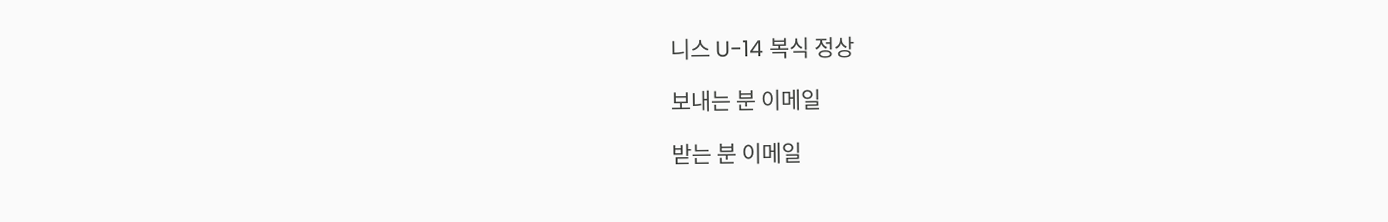니스 U-14 복식 정상

보내는 분 이메일

받는 분 이메일